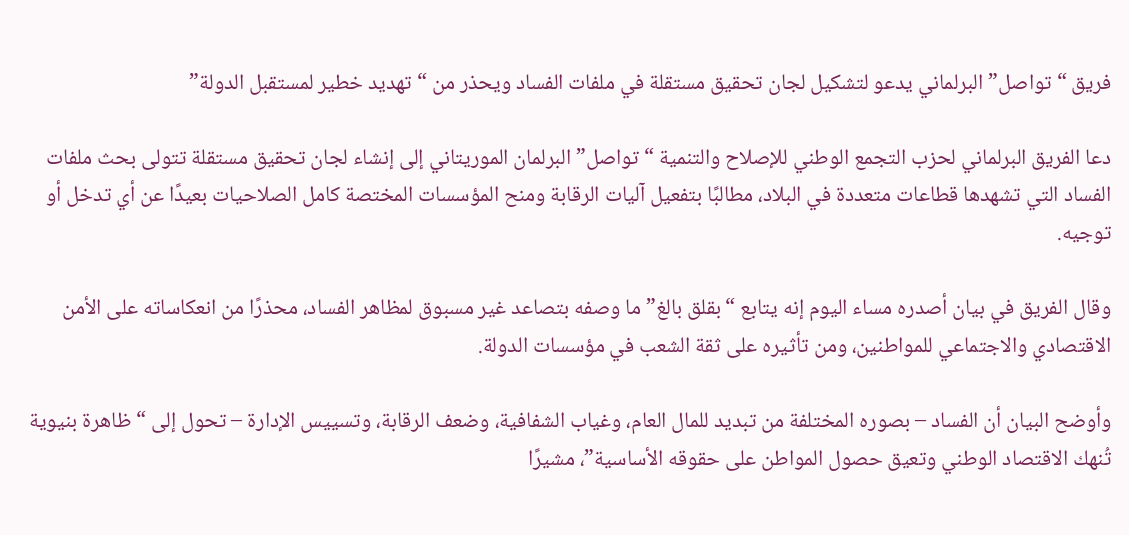فريق “تواصل” البرلماني يدعو لتشكيل لجان تحقيق مستقلة في ملفات الفساد ويحذر من “تهديد خطير لمستقبل الدولة”

دعا الفريق البرلماني لحزب التجمع الوطني للإصلاح والتنمية “تواصل” البرلمان الموريتاني إلى إنشاء لجان تحقيق مستقلة تتولى بحث ملفات الفساد التي تشهدها قطاعات متعددة في البلاد، مطالبًا بتفعيل آليات الرقابة ومنح المؤسسات المختصة كامل الصلاحيات بعيدًا عن أي تدخل أو توجيه.

وقال الفريق في بيان أصدره مساء اليوم إنه يتابع “بقلق بالغ” ما وصفه بتصاعد غير مسبوق لمظاهر الفساد، محذرًا من انعكاساته على الأمن الاقتصادي والاجتماعي للمواطنين، ومن تأثيره على ثقة الشعب في مؤسسات الدولة.

وأوضح البيان أن الفساد – بصوره المختلفة من تبديد للمال العام، وغياب الشفافية، وضعف الرقابة، وتسييس الإدارة – تحول إلى “ظاهرة بنيوية تُنهك الاقتصاد الوطني وتعيق حصول المواطن على حقوقه الأساسية”، مشيرًا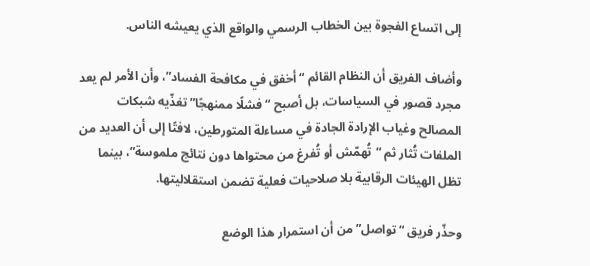إلى اتساع الفجوة بين الخطاب الرسمي والواقع الذي يعيشه الناس.

وأضاف الفريق أن النظام القائم “أخفق في مكافحة الفساد”، وأن الأمر لم يعد مجرد قصور في السياسات، بل أصبح “فشلًا ممنهجًا” تغذّيه شبكات المصالح وغياب الإرادة الجادة في مساءلة المتورطين، لافتًا إلى أن العديد من الملفات تُثار ثم “تُهمّش أو تُفرغ من محتواها دون نتائج ملموسة”، بينما تظل الهيئات الرقابية بلا صلاحيات فعلية تضمن استقلاليتها.

وحذّر فريق “تواصل” من أن استمرار هذا الوضع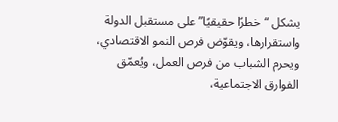يشكل “خطرًا حقيقيًا” على مستقبل الدولة واستقرارها، ويقوّض فرص النمو الاقتصادي، ويحرم الشباب من فرص العمل، ويُعمّق الفوارق الاجتماعية،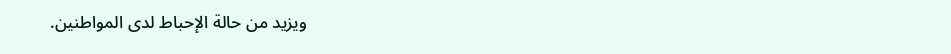ويزيد من حالة الإحباط لدى المواطنين.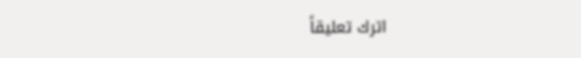اترك تعليقاً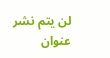لن يتم نشر عنوان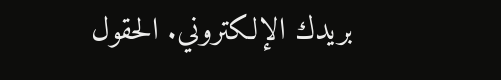بريدك الإلكتروني. الحقول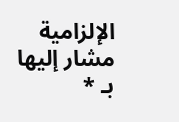الإلزامية مشار إليها بـ *